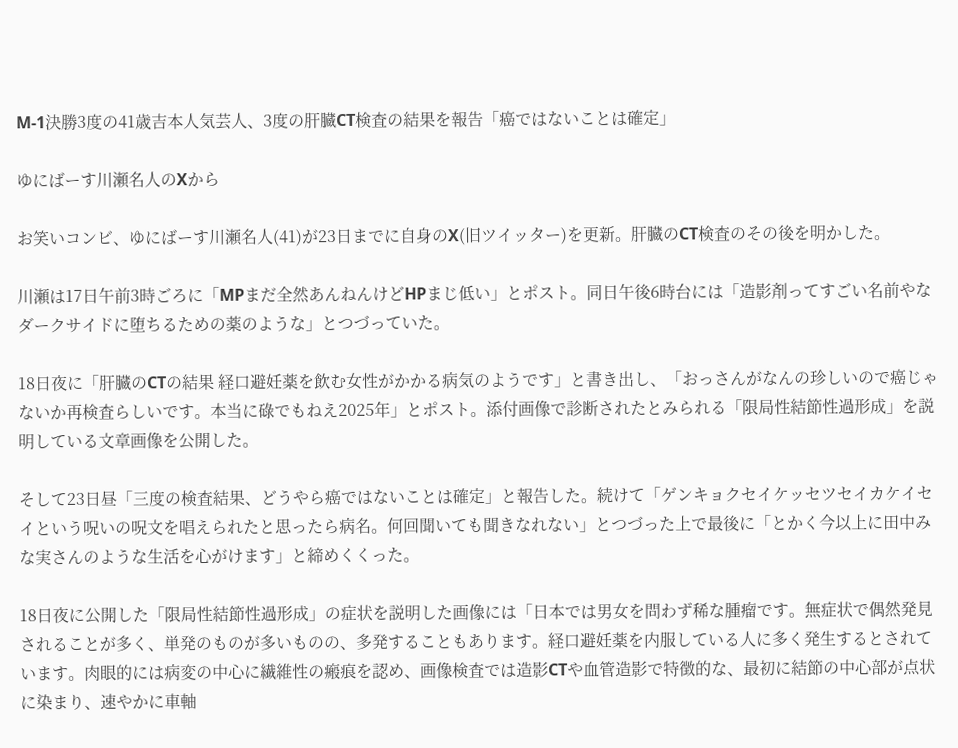M-1決勝3度の41歳吉本人気芸人、3度の肝臓CT検査の結果を報告「癌ではないことは確定」

ゆにばーす川瀬名人のXから

お笑いコンビ、ゆにばーす川瀬名人(41)が23日までに自身のX(旧ツイッター)を更新。肝臓のCT検査のその後を明かした。

川瀬は17日午前3時ごろに「MPまだ全然あんねんけどHPまじ低い」とポスト。同日午後6時台には「造影剤ってすごい名前やな ダークサイドに堕ちるための薬のような」とつづっていた。

18日夜に「肝臓のCTの結果 経口避妊薬を飲む女性がかかる病気のようです」と書き出し、「おっさんがなんの珍しいので癌じゃないか再検査らしいです。本当に碌でもねえ2025年」とポスト。添付画像で診断されたとみられる「限局性結節性過形成」を説明している文章画像を公開した。

そして23日昼「三度の検査結果、どうやら癌ではないことは確定」と報告した。続けて「ゲンキョクセイケッセツセイカケイセイという呪いの呪文を唱えられたと思ったら病名。何回聞いても聞きなれない」とつづった上で最後に「とかく今以上に田中みな実さんのような生活を心がけます」と締めくくった。

18日夜に公開した「限局性結節性過形成」の症状を説明した画像には「日本では男女を問わず稀な腫瘤です。無症状で偶然発見されることが多く、単発のものが多いものの、多発することもあります。経口避妊薬を内服している人に多く発生するとされています。肉眼的には病変の中心に繊維性の瘢痕を認め、画像検査では造影CTや血管造影で特徴的な、最初に結節の中心部が点状に染まり、速やかに車軸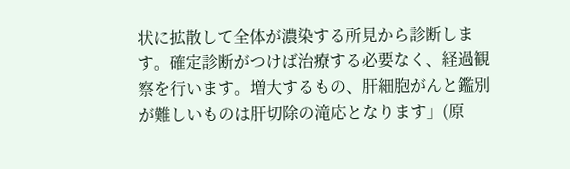状に拡散して全体が濃染する所見から診断します。確定診断がつけば治療する必要なく、経過観察を行います。増大するもの、肝細胞がんと鑑別が難しいものは肝切除の滝応となります」(原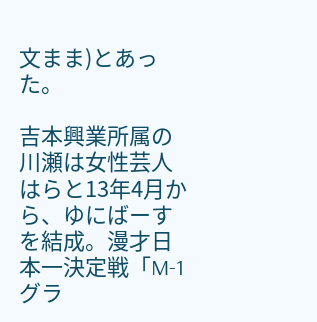文まま)とあった。

吉本興業所属の川瀬は女性芸人はらと13年4月から、ゆにばーすを結成。漫才日本一決定戦「M-1グラ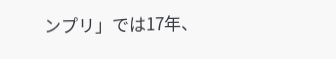ンプリ」では17年、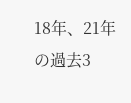18年、21年の過去3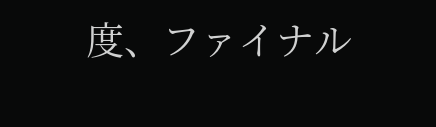度、ファイナル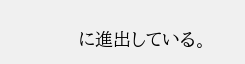に進出している。